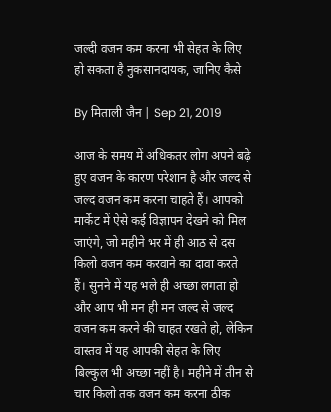जल्दी वजन कम करना भी सेहत के लिए हो सकता है नुकसानदायक, जानिए कैसे

By मिताली जैन | Sep 21, 2019

आज के समय में अधिकतर लोग अपने बढ़े हुए वजन के कारण परेशान है और जल्द से जल्द वजन कम करना चाहते हैं। आपको मार्केट में ऐसे कई विज्ञापन देखने को मिल जाएंगे, जो महीने भर में ही आठ से दस किलो वजन कम करवाने का दावा करते हैं। सुनने में यह भले ही अच्छा लगता हो और आप भी मन ही मन जल्द से जल्द वजन कम करने की चाहत रखते हो, लेकिन वास्तव में यह आपकी सेहत के लिए बिल्कुल भी अच्छा नहीं है। महीने में तीन से चार किलो तक वजन कम करना ठीक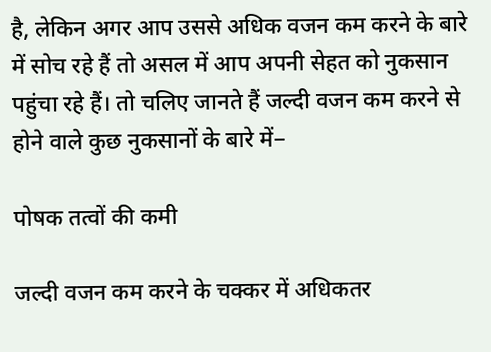है, लेकिन अगर आप उससे अधिक वजन कम करने के बारे में सोच रहे हैं तो असल में आप अपनी सेहत को नुकसान पहुंचा रहे हैं। तो चलिए जानते हैं जल्दी वजन कम करने से होने वाले कुछ नुकसानों के बारे में−

पोषक तत्वों की कमी

जल्दी वजन कम करने के चक्कर में अधिकतर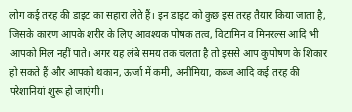लोग कई तरह की डाइट का सहारा लेते हैं। इन डाइट को कुछ इस तरह तैयार किया जाता है, जिसके कारण आपके शरीर के लिए आवश्यक पोषक तत्व, विटामिन व मिनरल्स आदि भी आपको मिल नहीं पाते। अगर यह लंबे समय तक चलता है तो इससे आप कुपोषण के शिकार हो सकते हैं और आपको थकान, ऊर्जा में कमी, अनीमिया, कब्ज आदि कई तरह की परेशानियां शुरू हो जाएंगी।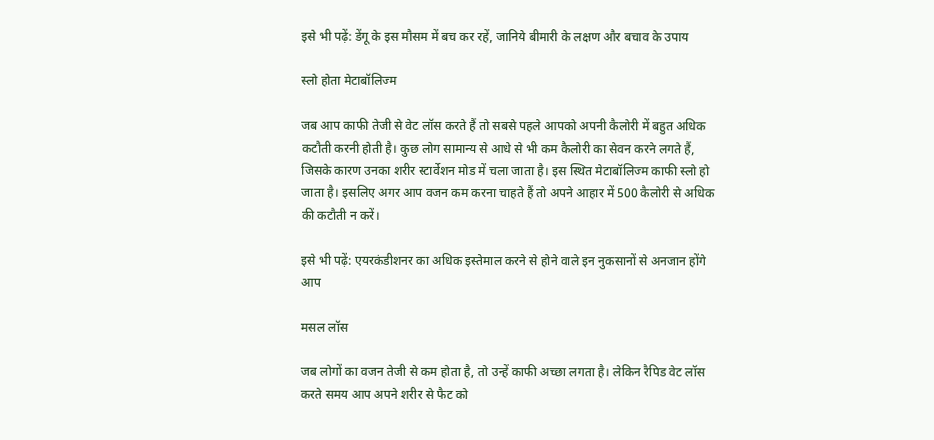इसे भी पढ़ें: डेंगू के इस मौसम में बच कर रहें, जानिये बीमारी के लक्षण और बचाव के उपाय

स्लो होता मेटाबॉलिज्म

जब आप काफी तेजी से वेट लॉस करते हैं तो सबसे पहले आपको अपनी कैलोरी में बहुत अधिक कटौती करनी होती है। कुछ लोग सामान्य से आधे से भी कम कैलोरी का सेवन करने लगते हैं, जिसके कारण उनका शरीर स्टार्वेशन मोड में चला जाता है। इस स्थित मेटाबॉलिज्म काफी स्लो हो जाता है। इसलिए अगर आप वजन कम करना चाहते हैं तो अपने आहार में 500 कैलोरी से अधिक की कटौती न करें।

इसे भी पढ़ें: एयरकंडीशनर का अधिक इस्तेमाल करने से होने वाले इन नुकसानों से अनजान होंगे आप

मसल लॉस

जब लोगों का वजन तेजी से कम होता है, तो उन्हें काफी अच्छा लगता है। लेकिन रैपिड वेट लॉस करते समय आप अपने शरीर से फैट को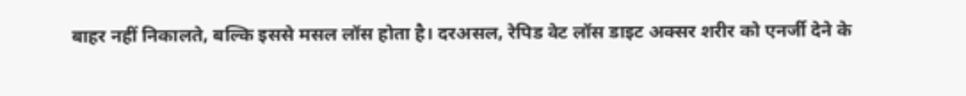बाहर नहीं निकालते, बल्कि इससे मसल लॉस होता है। दरअसल, रेपिड वेट लॉस डाइट अक्सर शरीर को एनर्जी देने के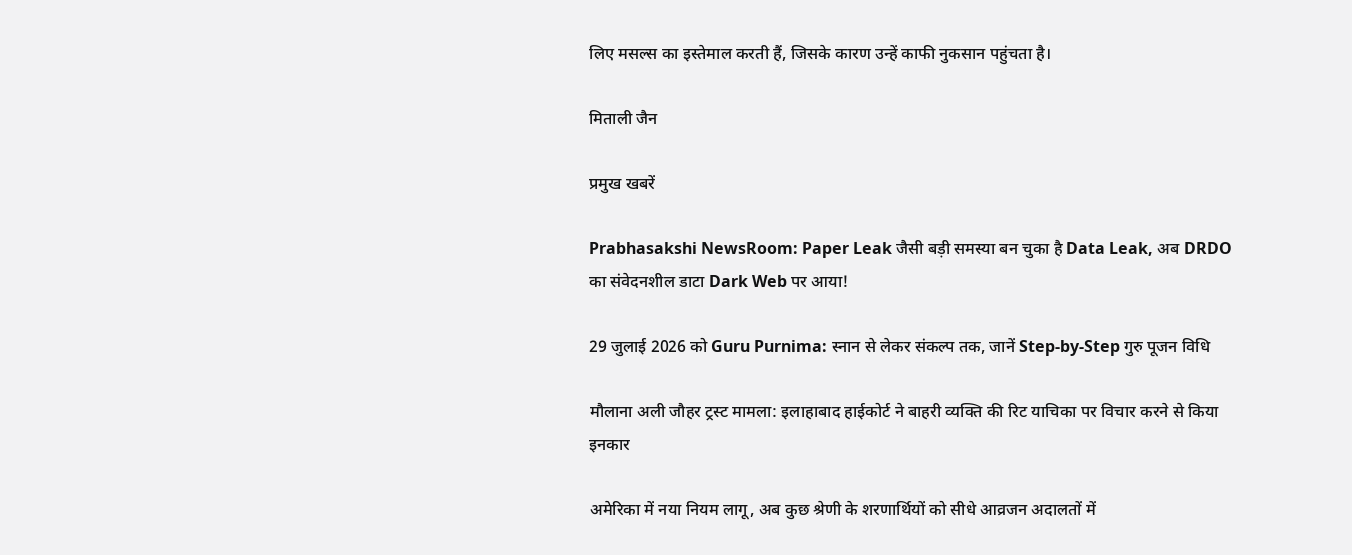लिए मसल्स का इस्तेमाल करती हैं, जिसके कारण उन्हें काफी नुकसान पहुंचता है।

मिताली जैन

प्रमुख खबरें

Prabhasakshi NewsRoom: Paper Leak जैसी बड़ी समस्या बन चुका है Data Leak, अब DRDO का संवेदनशील डाटा Dark Web पर आया!

29 जुलाई 2026 को Guru Purnima: स्नान से लेकर संकल्प तक, जानें Step-by-Step गुरु पूजन विधि

मौलाना अली जौहर ट्रस्ट मामला: इलाहाबाद हाईकोर्ट ने बाहरी व्यक्ति की रिट याचिका पर विचार करने से किया इनकार

अमेरिका में नया नियम लागू, अब कुछ श्रेणी के शरणार्थियों को सीधे आव्रजन अदालतों में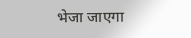भेजा जाएगा